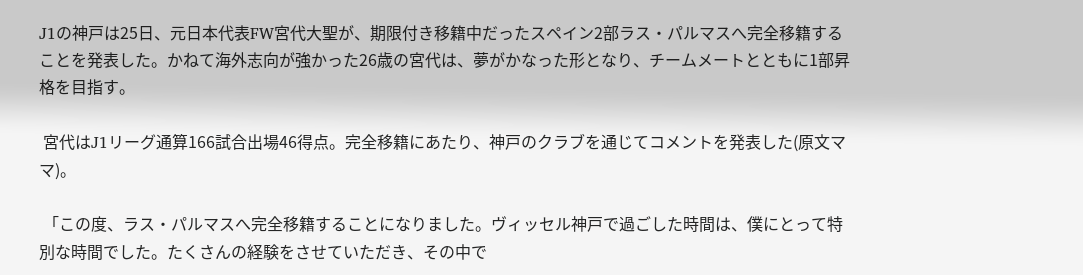J1の神戸は25日、元日本代表FW宮代大聖が、期限付き移籍中だったスペイン2部ラス・パルマスへ完全移籍することを発表した。かねて海外志向が強かった26歳の宮代は、夢がかなった形となり、チームメートとともに1部昇格を目指す。

 宮代はJ1リーグ通算166試合出場46得点。完全移籍にあたり、神戸のクラブを通じてコメントを発表した(原文ママ)。

 「この度、ラス・パルマスへ完全移籍することになりました。ヴィッセル神戸で過ごした時間は、僕にとって特別な時間でした。たくさんの経験をさせていただき、その中で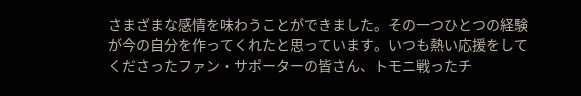さまざまな感情を味わうことができました。その一つひとつの経験が今の自分を作ってくれたと思っています。いつも熱い応援をしてくださったファン・サポーターの皆さん、トモニ戦ったチ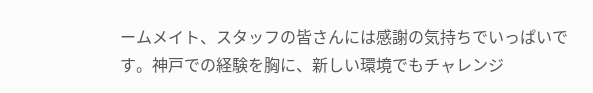ームメイト、スタッフの皆さんには感謝の気持ちでいっぱいです。神戸での経験を胸に、新しい環境でもチャレンジ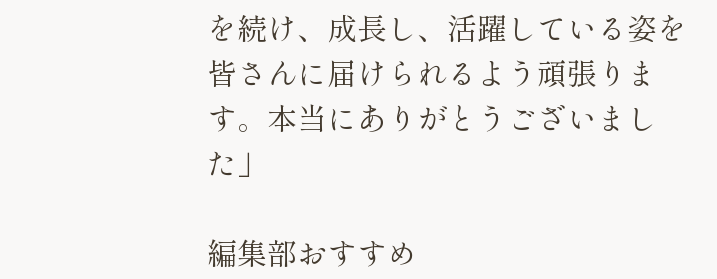を続け、成長し、活躍している姿を皆さんに届けられるよう頑張ります。本当にありがとうございました」

編集部おすすめ